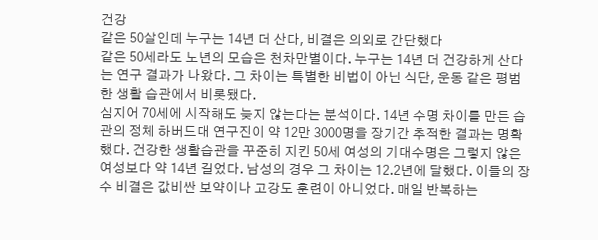건강
같은 50살인데 누구는 14년 더 산다, 비결은 의외로 간단했다
같은 50세라도 노년의 모습은 천차만별이다. 누구는 14년 더 건강하게 산다는 연구 결과가 나왔다. 그 차이는 특별한 비법이 아닌 식단, 운동 같은 평범한 생활 습관에서 비롯됐다.
심지어 70세에 시작해도 늦지 않는다는 분석이다. 14년 수명 차이를 만든 습관의 정체 하버드대 연구진이 약 12만 3000명을 장기간 추적한 결과는 명확했다. 건강한 생활습관을 꾸준히 지킨 50세 여성의 기대수명은 그렇지 않은 여성보다 약 14년 길었다. 남성의 경우 그 차이는 12.2년에 달했다. 이들의 장수 비결은 값비싼 보약이나 고강도 훈련이 아니었다. 매일 반복하는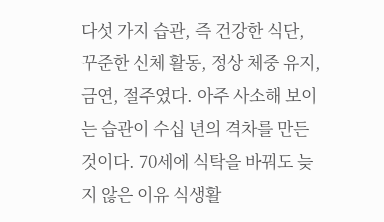다섯 가지 습관, 즉 건강한 식단, 꾸준한 신체 활동, 정상 체중 유지, 금연, 절주였다. 아주 사소해 보이는 습관이 수십 년의 격차를 만든 것이다. 70세에 식탁을 바꿔도 늦지 않은 이유 식생활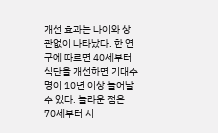개선 효과는 나이와 상관없이 나타났다. 한 연구에 따르면 40세부터 식단을 개선하면 기대수명이 10년 이상 늘어날 수 있다. 놀라운 점은 70세부터 시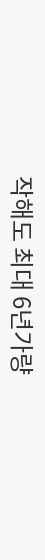작해도 최대 6년가량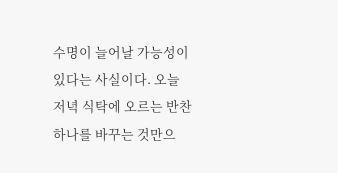수명이 늘어날 가능성이 있다는 사실이다. 오늘 저녁 식탁에 오르는 반찬 하나를 바꾸는 것만으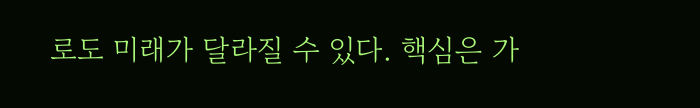로도 미래가 달라질 수 있다. 핵심은 가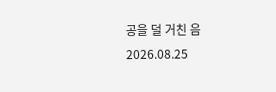공을 덜 거친 음
2026.08.25